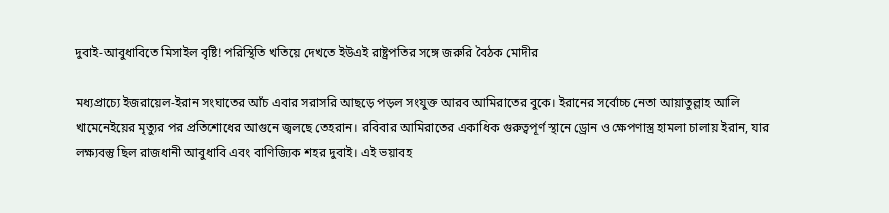দুবাই-আবুধাবিতে মিসাইল বৃষ্টি! পরিস্থিতি খতিয়ে দেখতে ইউএই রাষ্ট্রপতির সঙ্গে জরুরি বৈঠক মোদীর

মধ্যপ্রাচ্যে ইজরায়েল-ইরান সংঘাতের আঁচ এবার সরাসরি আছড়ে পড়ল সংযুক্ত আরব আমিরাতের বুকে। ইরানের সর্বোচ্চ নেতা আয়াতুল্লাহ আলি খামেনেইয়ের মৃত্যুর পর প্রতিশোধের আগুনে জ্বলছে তেহরান। রবিবার আমিরাতের একাধিক গুরুত্বপূর্ণ স্থানে ড্রোন ও ক্ষেপণাস্ত্র হামলা চালায় ইরান, যার লক্ষ্যবস্তু ছিল রাজধানী আবুধাবি এবং বাণিজ্যিক শহর দুবাই। এই ভয়াবহ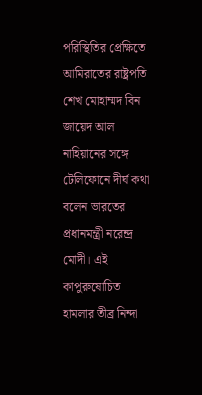পরিস্থিতির প্রেক্ষিতে আমিরাতের রাষ্ট্রপতি শেখ মোহাম্মদ বিন জায়েদ আল নাহিয়ানের সঙ্গে টেলিফোনে দীর্ঘ কথা বলেন ভারতের প্রধানমন্ত্রী নরেন্দ্র মোদী। এই কাপুরুষোচিত হামলার তীব্র নিন্দা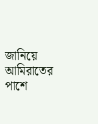জানিয়ে আমিরাতের পাশে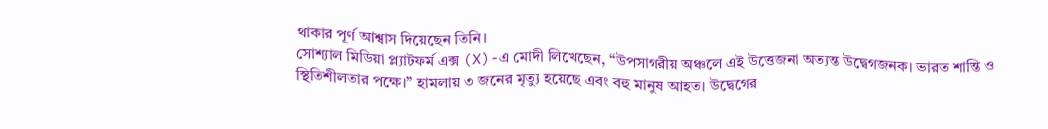থাকার পূর্ণ আশ্বাস দিয়েছেন তিনি।
সোশ্যাল মিডিয়া প্ল্যাটফর্ম এক্স (X)-এ মোদী লিখেছেন, “উপসাগরীয় অঞ্চলে এই উত্তেজনা অত্যন্ত উদ্বেগজনক। ভারত শান্তি ও স্থিতিশীলতার পক্ষে।” হামলায় ৩ জনের মৃত্যু হয়েছে এবং বহু মানুষ আহত। উদ্বেগের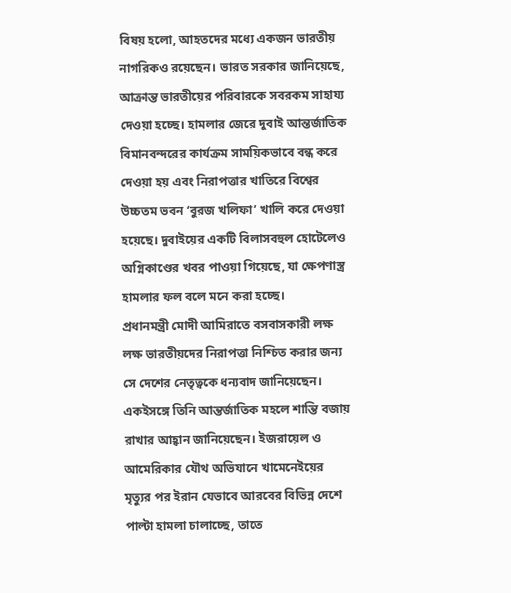বিষয় হলো, আহতদের মধ্যে একজন ভারতীয় নাগরিকও রয়েছেন। ভারত সরকার জানিয়েছে, আক্রান্ত ভারতীয়ের পরিবারকে সবরকম সাহায্য দেওয়া হচ্ছে। হামলার জেরে দুবাই আন্তর্জাতিক বিমানবন্দরের কার্যক্রম সাময়িকভাবে বন্ধ করে দেওয়া হয় এবং নিরাপত্তার খাতিরে বিশ্বের উচ্চতম ভবন ‘বুরজ খলিফা’ খালি করে দেওয়া হয়েছে। দুবাইয়ের একটি বিলাসবহুল হোটেলেও অগ্নিকাণ্ডের খবর পাওয়া গিয়েছে, যা ক্ষেপণাস্ত্র হামলার ফল বলে মনে করা হচ্ছে।
প্রধানমন্ত্রী মোদী আমিরাতে বসবাসকারী লক্ষ লক্ষ ভারতীয়দের নিরাপত্তা নিশ্চিত করার জন্য সে দেশের নেতৃত্বকে ধন্যবাদ জানিয়েছেন। একইসঙ্গে তিনি আন্তর্জাতিক মহলে শান্তি বজায় রাখার আহ্বান জানিয়েছেন। ইজরায়েল ও আমেরিকার যৌথ অভিযানে খামেনেইয়ের মৃত্যুর পর ইরান যেভাবে আরবের বিভিন্ন দেশে পাল্টা হামলা চালাচ্ছে, তাতে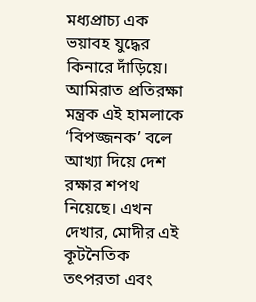মধ্যপ্রাচ্য এক ভয়াবহ যুদ্ধের কিনারে দাঁড়িয়ে। আমিরাত প্রতিরক্ষা মন্ত্রক এই হামলাকে ‘বিপজ্জনক’ বলে আখ্যা দিয়ে দেশ রক্ষার শপথ নিয়েছে। এখন দেখার, মোদীর এই কূটনৈতিক তৎপরতা এবং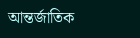আন্তর্জাতিক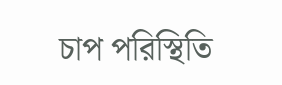চাপ পরিস্থিতি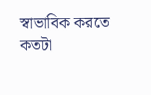স্বাভাবিক করতে কতটা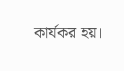কার্যকর হয়।